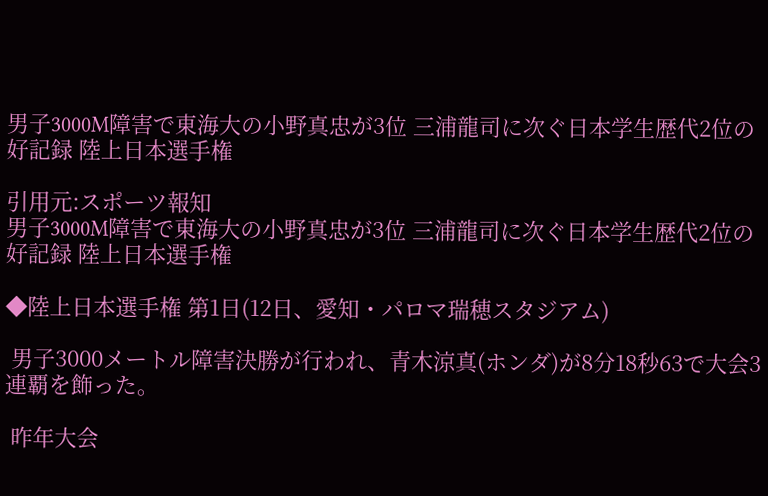男子3000M障害で東海大の小野真忠が3位 三浦龍司に次ぐ日本学生歴代2位の好記録 陸上日本選手権

引用元:スポーツ報知
男子3000M障害で東海大の小野真忠が3位 三浦龍司に次ぐ日本学生歴代2位の好記録 陸上日本選手権

◆陸上日本選手権 第1日(12日、愛知・パロマ瑞穂スタジアム)

 男子3000メートル障害決勝が行われ、青木涼真(ホンダ)が8分18秒63で大会3連覇を飾った。

 昨年大会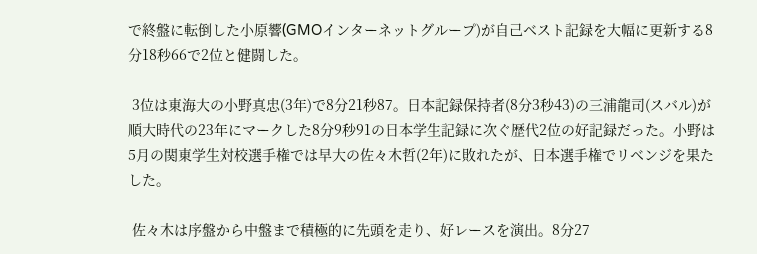で終盤に転倒した小原響(GMOインターネットグループ)が自己ベスト記録を大幅に更新する8分18秒66で2位と健闘した。

 3位は東海大の小野真忠(3年)で8分21秒87。日本記録保持者(8分3秒43)の三浦龍司(スバル)が順大時代の23年にマークした8分9秒91の日本学生記録に次ぐ歴代2位の好記録だった。小野は5月の関東学生対校選手権では早大の佐々木哲(2年)に敗れたが、日本選手権でリベンジを果たした。

 佐々木は序盤から中盤まで積極的に先頭を走り、好レースを演出。8分27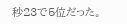秒23で5位だった。